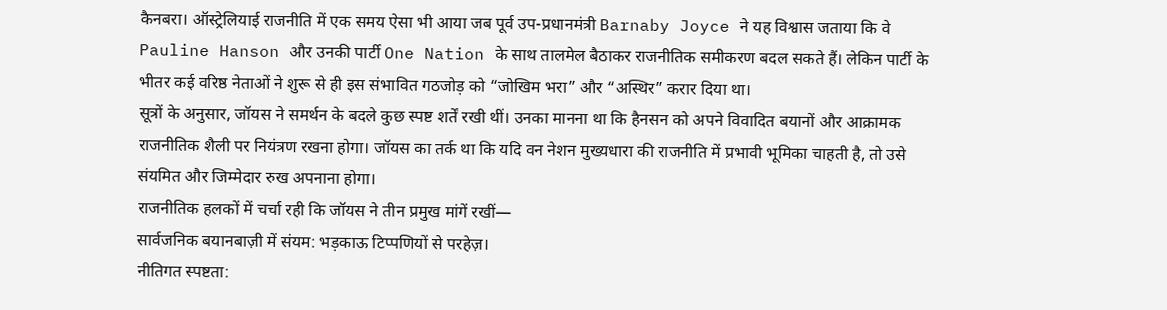कैनबरा। ऑस्ट्रेलियाई राजनीति में एक समय ऐसा भी आया जब पूर्व उप-प्रधानमंत्री Barnaby Joyce ने यह विश्वास जताया कि वे Pauline Hanson और उनकी पार्टी One Nation के साथ तालमेल बैठाकर राजनीतिक समीकरण बदल सकते हैं। लेकिन पार्टी के भीतर कई वरिष्ठ नेताओं ने शुरू से ही इस संभावित गठजोड़ को “जोखिम भरा” और “अस्थिर” करार दिया था।
सूत्रों के अनुसार, जॉयस ने समर्थन के बदले कुछ स्पष्ट शर्तें रखी थीं। उनका मानना था कि हैनसन को अपने विवादित बयानों और आक्रामक राजनीतिक शैली पर नियंत्रण रखना होगा। जॉयस का तर्क था कि यदि वन नेशन मुख्यधारा की राजनीति में प्रभावी भूमिका चाहती है, तो उसे संयमित और जिम्मेदार रुख अपनाना होगा।
राजनीतिक हलकों में चर्चा रही कि जॉयस ने तीन प्रमुख मांगें रखीं—
सार्वजनिक बयानबाज़ी में संयम: भड़काऊ टिप्पणियों से परहेज़।
नीतिगत स्पष्टता: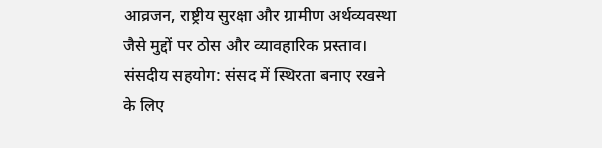आव्रजन, राष्ट्रीय सुरक्षा और ग्रामीण अर्थव्यवस्था जैसे मुद्दों पर ठोस और व्यावहारिक प्रस्ताव।
संसदीय सहयोग: संसद में स्थिरता बनाए रखने के लिए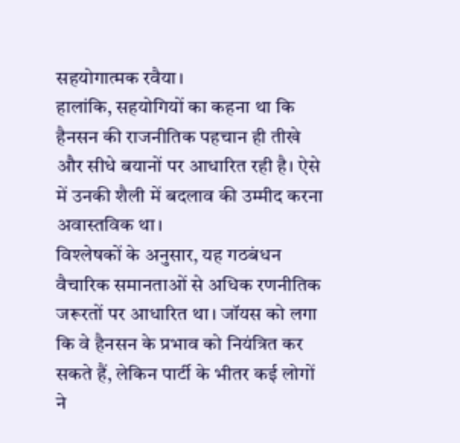सहयोगात्मक रवैया।
हालांकि, सहयोगियों का कहना था कि हैनसन की राजनीतिक पहचान ही तीखे और सीधे बयानों पर आधारित रही है। ऐसे में उनकी शैली में बदलाव की उम्मीद करना अवास्तविक था।
विश्लेषकों के अनुसार, यह गठबंधन वैचारिक समानताओं से अधिक रणनीतिक जरूरतों पर आधारित था। जॉयस को लगा कि वे हैनसन के प्रभाव को नियंत्रित कर सकते हैं, लेकिन पार्टी के भीतर कई लोगों ने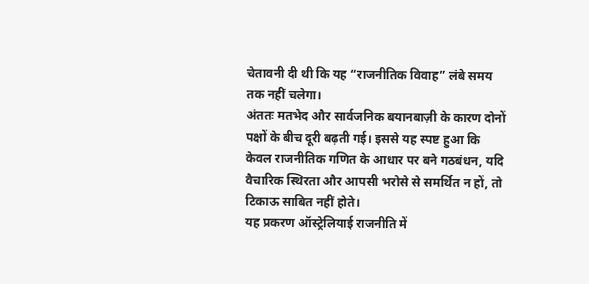चेतावनी दी थी कि यह “राजनीतिक विवाह” लंबे समय तक नहीं चलेगा।
अंततः मतभेद और सार्वजनिक बयानबाज़ी के कारण दोनों पक्षों के बीच दूरी बढ़ती गई। इससे यह स्पष्ट हुआ कि केवल राजनीतिक गणित के आधार पर बने गठबंधन, यदि वैचारिक स्थिरता और आपसी भरोसे से समर्थित न हों, तो टिकाऊ साबित नहीं होते।
यह प्रकरण ऑस्ट्रेलियाई राजनीति में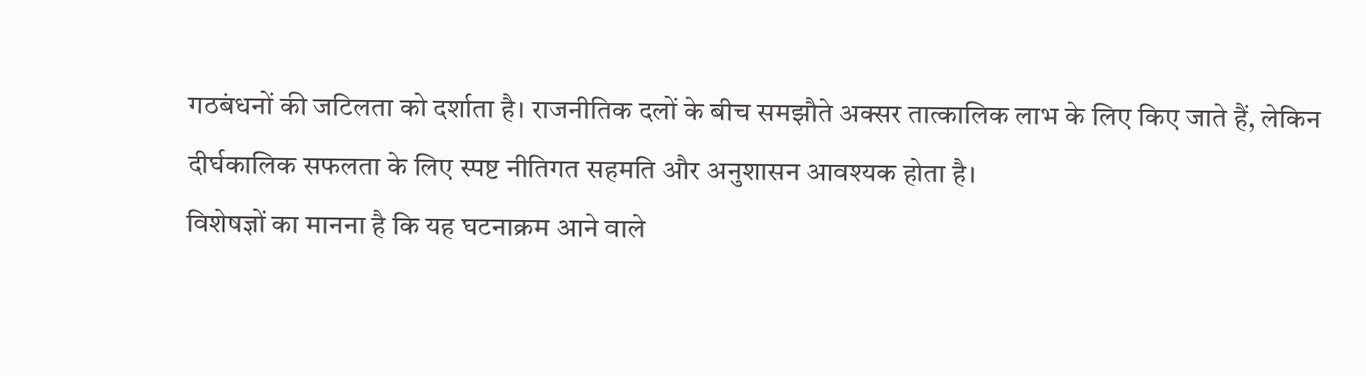गठबंधनों की जटिलता को दर्शाता है। राजनीतिक दलों के बीच समझौते अक्सर तात्कालिक लाभ के लिए किए जाते हैं, लेकिन दीर्घकालिक सफलता के लिए स्पष्ट नीतिगत सहमति और अनुशासन आवश्यक होता है।
विशेषज्ञों का मानना है कि यह घटनाक्रम आने वाले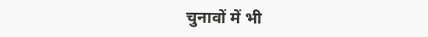चुनावों में भी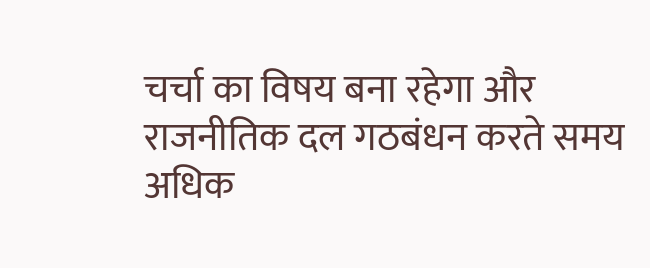चर्चा का विषय बना रहेगा और राजनीतिक दल गठबंधन करते समय अधिक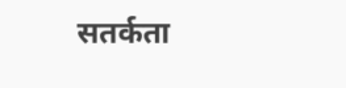सतर्कता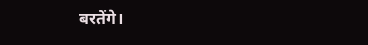बरतेंगे।